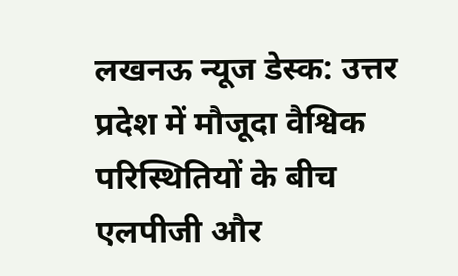लखनऊ न्यूज डेस्क: उत्तर प्रदेश में मौजूदा वैश्विक परिस्थितियों के बीच एलपीजी और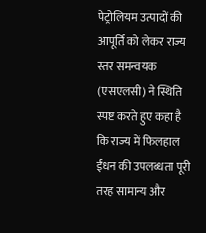पेट्रोलियम उत्पादों की आपूर्ति को लेकर राज्य स्तर समन्वयक (एसएलसी) ने स्थिति स्पष्ट करते हुए कहा है कि राज्य में फिलहाल ईंधन की उपलब्धता पूरी तरह सामान्य और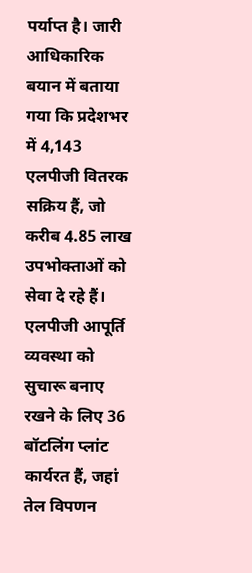पर्याप्त है। जारी आधिकारिक बयान में बताया गया कि प्रदेशभर में 4,143 एलपीजी वितरक सक्रिय हैं, जो करीब 4.85 लाख उपभोक्ताओं को सेवा दे रहे हैं।
एलपीजी आपूर्ति व्यवस्था को सुचारू बनाए रखने के लिए 36 बॉटलिंग प्लांट कार्यरत हैं, जहां तेल विपणन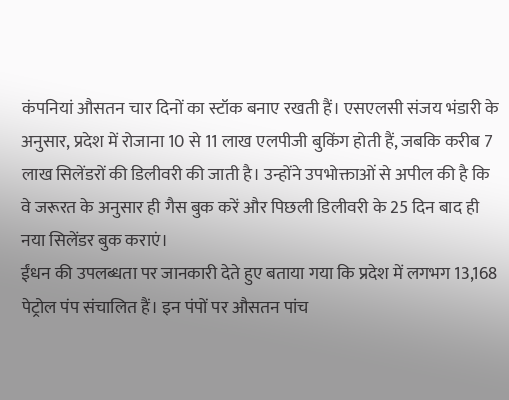कंपनियां औसतन चार दिनों का स्टॉक बनाए रखती हैं। एसएलसी संजय भंडारी के अनुसार, प्रदेश में रोजाना 10 से 11 लाख एलपीजी बुकिंग होती हैं, जबकि करीब 7 लाख सिलेंडरों की डिलीवरी की जाती है। उन्होंने उपभोक्ताओं से अपील की है कि वे जरूरत के अनुसार ही गैस बुक करें और पिछली डिलीवरी के 25 दिन बाद ही नया सिलेंडर बुक कराएं।
ईंधन की उपलब्धता पर जानकारी देते हुए बताया गया कि प्रदेश में लगभग 13,168 पेट्रोल पंप संचालित हैं। इन पंपों पर औसतन पांच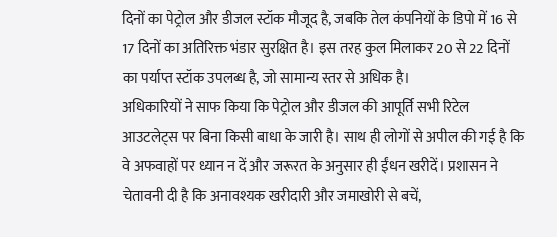दिनों का पेट्रोल और डीजल स्टॉक मौजूद है, जबकि तेल कंपनियों के डिपो में 16 से 17 दिनों का अतिरिक्त भंडार सुरक्षित है। इस तरह कुल मिलाकर 20 से 22 दिनों का पर्याप्त स्टॉक उपलब्ध है, जो सामान्य स्तर से अधिक है।
अधिकारियों ने साफ किया कि पेट्रोल और डीजल की आपूर्ति सभी रिटेल आउटलेट्स पर बिना किसी बाधा के जारी है। साथ ही लोगों से अपील की गई है कि वे अफवाहों पर ध्यान न दें और जरूरत के अनुसार ही ईंधन खरीदें। प्रशासन ने चेतावनी दी है कि अनावश्यक खरीदारी और जमाखोरी से बचें,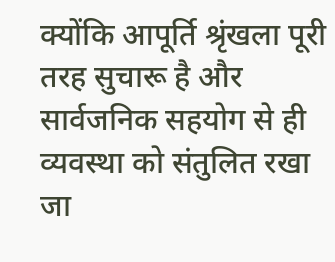क्योंकि आपूर्ति श्रृंखला पूरी तरह सुचारू है और सार्वजनिक सहयोग से ही व्यवस्था को संतुलित रखा जा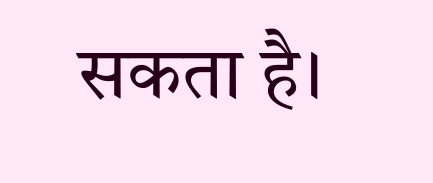सकता है।